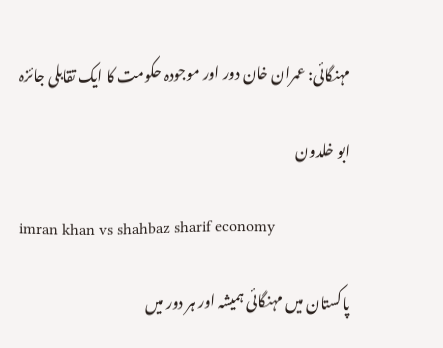مہنگائی: عمران خان دور اور موجودہ حکومت کا ایک تقابلی جائزہ

ابو خلدون

imran khan vs shahbaz sharif economy

پاکستان میں مہنگائی ہمیشہ اور ہر دور میں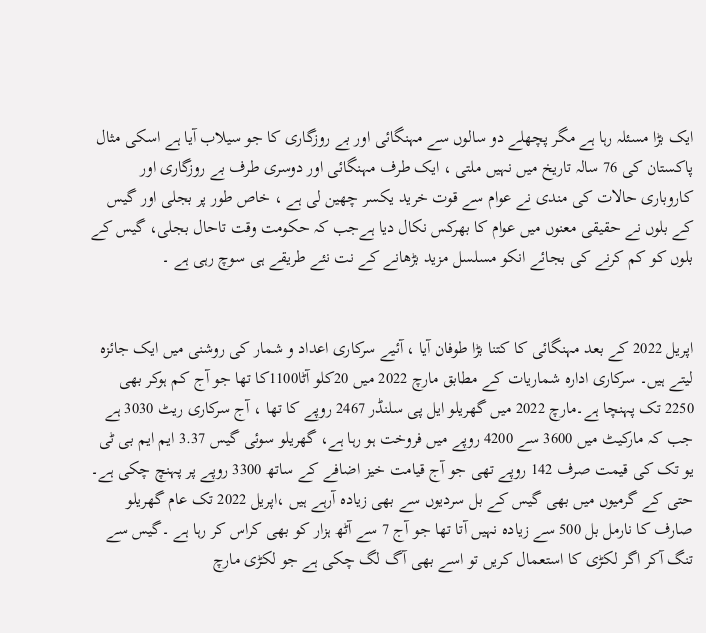ایک بڑا مسئلہ رہا ہے مگر پچھلے دو سالوں سے مہنگائی اور بے روزگاری کا جو سیلاب آیا ہے اسکی مثال پاکستان کی 76 سالہ تاریخ میں نہیں ملتی ، ایک طرف مہنگائی اور دوسری طرف بے روزگاری اور کاروباری حالات کی مندی نے عوام سے قوت خرید یکسر چھین لی ہے ، خاص طور پر بجلی اور گیس کے بلوں نے حقیقی معنوں میں عوام کا بھرکس نکال دیا ہےجب کہ حکومت وقت تاحال بجلی، گیس کے بلوں کو کم کرنے کی بجائے انکو مسلسل مزید بڑھانے کے نت نئے طریقے ہی سوچ رہی ہے ۔


اپریل 2022 کے بعد مہنگائی کا کتنا بڑا طوفان آیا ، آئیے سرکاری اعداد و شمار کی روشنی میں ایک جائزہ لیتے ہیں۔ سرکاری ادارہ شماریات کے مطابق مارچ 2022 میں 20کلو آٹا1100کا تھا جو آج کم ہوکر بھی 2250 تک پہنچا ہے۔مارچ 2022 میں گھریلو ایل پی سلنڈر 2467 روپے کا تھا ، آج سرکاری ریٹ 3030 ہے جب کہ مارکیٹ میں 3600 سے 4200 روپے میں فروخت ہو رہا ہے، گھریلو سوئی گیس 3.37 ایم ایم بی ٹی یو تک کی قیمت صرف 142 روپے تھی جو آج قیامت خیز اضافے کے ساتھ 3300 روپے پر پہنچ چکی ہے۔ حتی کے گرمیوں میں بھی گیس کے بل سردیوں سے بھی زیادہ آرہے ہیں ،اپریل 2022 تک عام گھریلو صارف کا نارمل بل 500 سے زیادہ نہیں آتا تھا جو آج 7 سے آٹھ ہزار کو بھی کراس کر رہا ہے ۔گیس سے تنگ آکر اگر لکڑی کا استعمال کریں تو اسے بھی آگ لگ چکی ہے جو لکڑی مارچ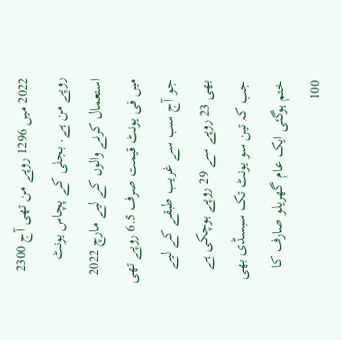2022 میں 1296 روپے من تھی آج 2300 روپے من ہے. بجلی کے پچاس یونٹ استعمال کرنے والوں کے لیے مارچ 2022 میں فی یونٹ قیمت صرف 6.5 روپے تھی جو آج سب سے غریب طبقے کے لیے بھی 23 روپے سے 29 روپے ہوچکی ہے جب کہ تین سو یونٹ تک سبسڈی بھی ختم ہوگئی ایک عام گھریلو صارف کا 100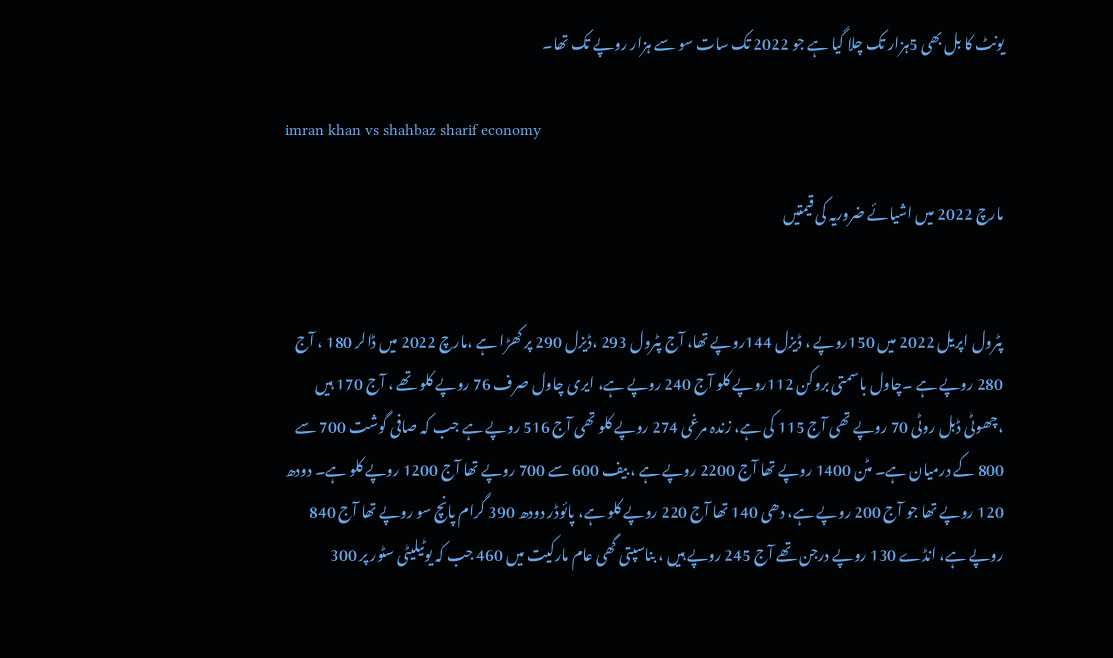یونٹ کا بل بھی 5ہزار تک چلا گیا ہے جو 2022 تک سات سو سے ہزار روپے تک تھا۔

imran khan vs shahbaz sharif economy

مارچ 2022 میں اشیائے ضروریہ کی قیمتیں


پٹرول اپریل 2022 میں 150روپے ، ڈیزل 144روپے تھا، آج پٹرول 293 ،ڈیزل 290 پر کھڑا ہے ،مارچ 2022 میں ڈالر 180 ، آج 280 روپے ہے ۔چاول باسمتی بروکن 112روپے کلو آج 240 روپے ہے، ایری چاول صرف 76 روپے کلو تھے ، آج 170 ہیں ،چھوٹی ڈبل روٹی 70 روپے تھی آج 115 کی ہے، زندہ مرغی 274 روپے کلو تھی آج 516 روپے ہے جب کہ صافی گوشت 700 سے 800 کے درمیان ہے۔ مٹن 1400 روپے تھا آج 2200 روپے ہے ، بیف 600 سے 700 روپے تھا آج 1200 روپے کلو ہے۔ دودھ 120 روپے تھا جو آج 200 روپے ہے، دھی 140 تھا آج 220 روپے کلو ہے، پائوڈر دودھ 390 گرام پانچ سو روپے تھا آج 840 روپے ہے، انڈے 130 روپے درجن تھے آج 245 روپے ہیں ، بناسپتی گھی عام مارکیت میں 460 جب کہ یوٹیلیٹی سٹور پر 300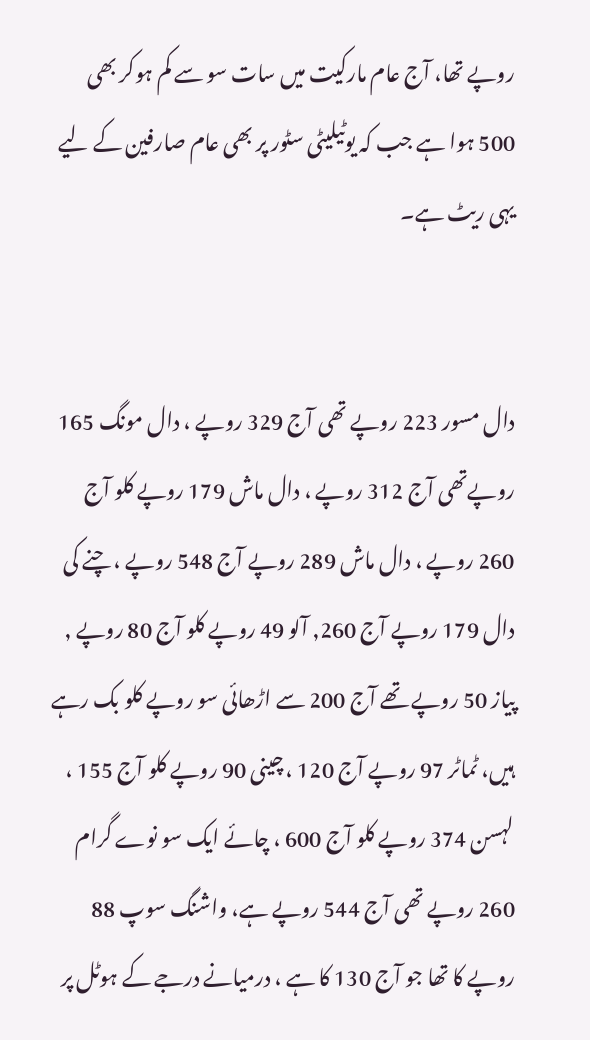روپے تھا، آج عام مارکیت میں سات سو سے کم ہوکر بھی 500 ہوا ہے جب کہ یوٹیلیٹی سٹور پر بھی عام صارفین کے لیے یہی ریٹ ہے۔


دال مسور 223 روپے تھی آج 329 روپے ، دال مونگ 165 روپےتھی آج 312 روپے ، دال ماش 179 روپے کلو آج 260 روپے ، دال ماش 289 روپے آج 548 روپے ، چنے کی دال 179 روپے آج 260, آلو 49 روپے کلو آج 80 روپے , پیاز 50 روپے تھے آج 200 سے اڑھائی سو روپے کلو بک رہے ہیں، ٹماٹر 97 روپے آج 120 ، چینی 90 روپے کلو آج 155 ، لہسن 374 روپے کلو آج 600 ، چائے ایک سو نوے گرام 260 روپے تھی آج 544 روپے ہے، واشنگ سوپ 88 روپے کا تھا جو آج 130 کا ہے ، درمیانے درجے کے ہوٹل پر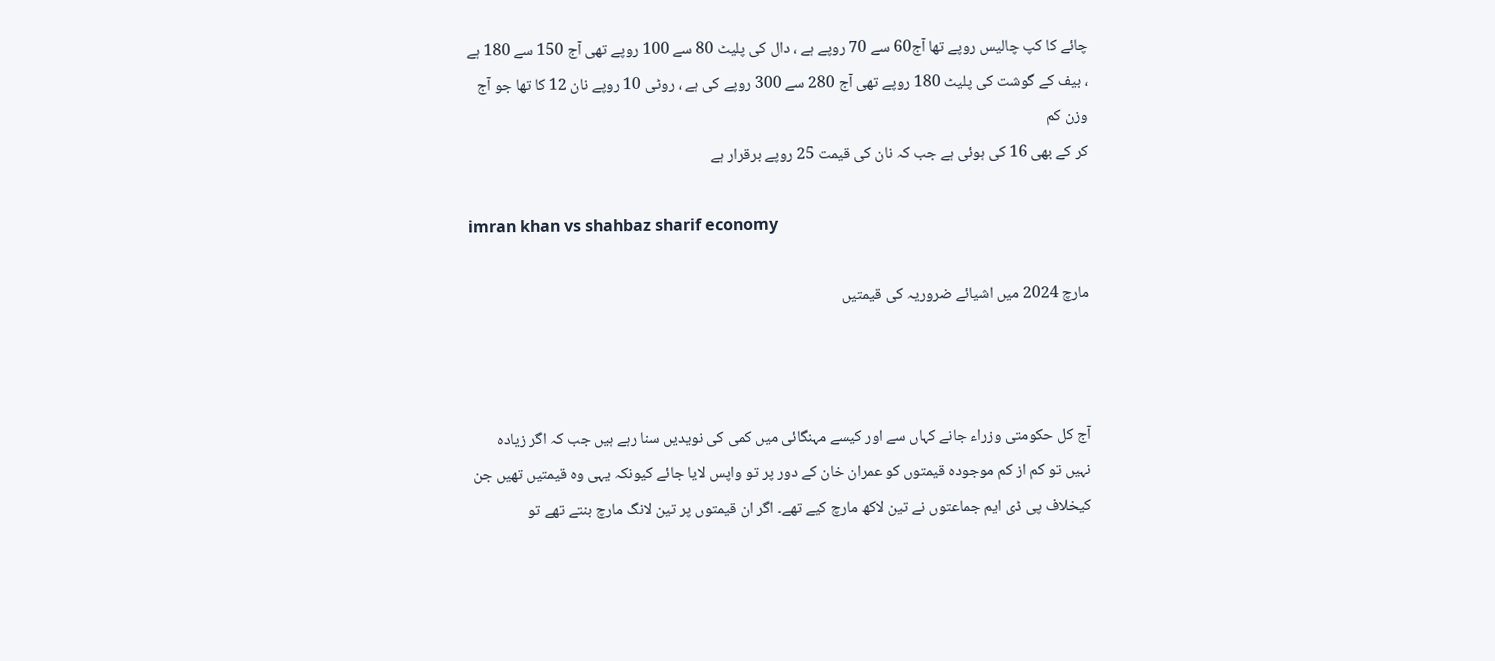چائے کا کپ چالیس روپے تھا آج60 سے 70 روپے ہے ، دال کی پلیٹ 80 سے 100 روپے تھی آج 150 سے 180 ہے ، بیف کے گوشت کی پلیٹ 180 روپے تھی آج 280 سے 300 روپے کی ہے ، روٹی 10 روپے نان 12 کا تھا جو آج وزن کم
کر کے بھی 16 کی ہوئی ہے جب کہ نان کی قیمت 25 روپے برقرار ہے

imran khan vs shahbaz sharif economy

مارچ 2024 میں اشیائے ضروریہ کی قیمتیں



آج کل حکومتی وزراء جانے کہاں سے اور کیسے مہنگائی میں کمی کی نویدیں سنا رہے ہیں جب کہ اگر زیادہ نہیں تو کم از کم موجودہ قیمتوں کو عمران خان کے دور پر تو واپس لایا جائے کیونکہ یہی وہ قیمتیں تھیں جن کیخلاف پی ڈی ایم جماعتوں نے تین لاکھ مارچ کیے تھے۔ اگر ان قیمتوں پر تین لانگ مارچ بنتے تھے تو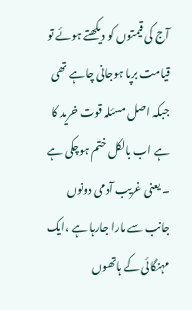آج کی قیمتوں کو دیکھتے ہوئے تو قیامت برپا ہوجانی چاہے تھی جبکہ اصل مسئلہ قوت خرید کا ہے اب بالکل ختم ہوچکی ہے ۔ یعنی غریب آدمی دونوں جانب سے مارا جارہا ہے ،ایک مہنگائی کے ہاتھوں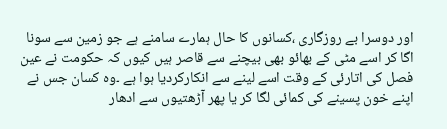اور دوسرا بے روزگاری ،کسانوں کا حال ہمارے سامنے ہے جو زمین سے سونا اگا کر اسے مٹی کے بھائو بھی بیچنے سے قاصر ہیں کیوں کہ حکومت نے عین فصل کی اتارئی کے وقت اسے لینے سے انکارکردیا ہوا ہے ۔وہ کسان جس نے اپنے خون پسینے کی کمائی لگا کر یا پھر آڑھتیوں سے ادھار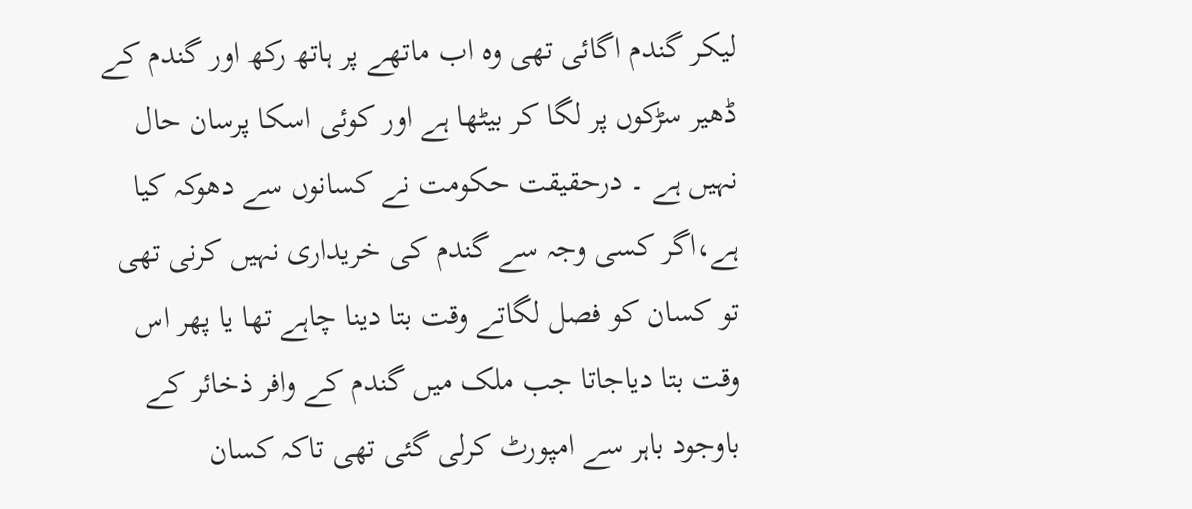لیکر گندم اگائی تھی وہ اب ماتھے پر ہاتھ رکھ اور گندم کے ڈھیر سڑکوں پر لگا کر بیٹھا ہے اور کوئی اسکا پرسان حال نہیں ہے ۔ درحقیقت حکومت نے کسانوں سے دھوکہ کیا ہے،اگر کسی وجہ سے گندم کی خریداری نہیں کرنی تھی تو کسان کو فصل لگاتے وقت بتا دینا چاہے تھا یا پھر اس وقت بتا دیاجاتا جب ملک میں گندم کے وافر ذخائر کے باوجود باہر سے امپورٹ کرلی گئی تھی تاکہ کسان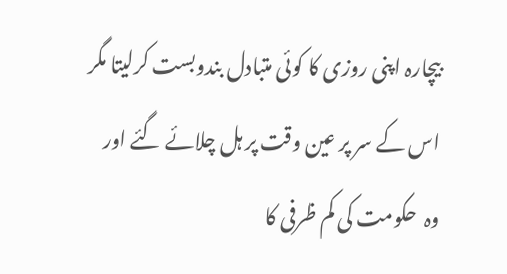بیچارہ اپنی روزی کا کوئی متبادل بندوبست کرلیتا مگر اس کے سر پر عین وقت پر ہل چلائے گئے اور وہ  حکومت کی کم ظرفی کا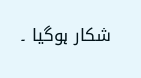شکار ہوگیا ۔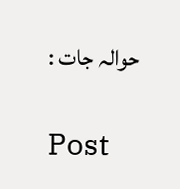حوالہ جات :

Post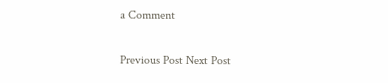a Comment

Previous Post Next Post